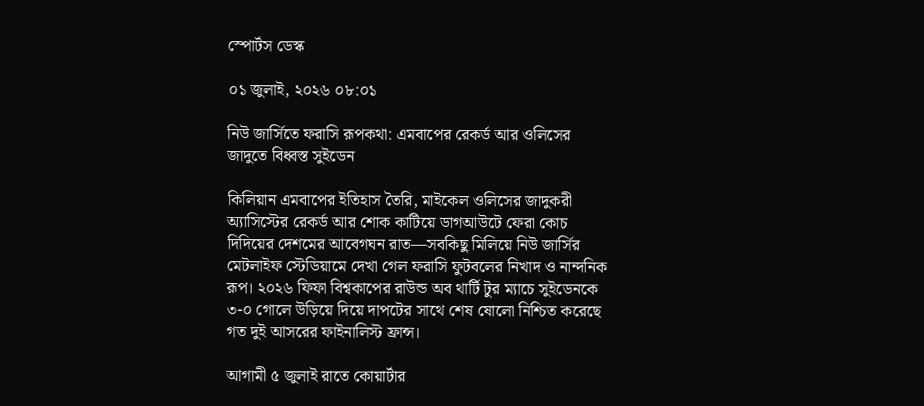স্পোর্টস ডেস্ক

০১ জুলাই, ২০২৬ ০৮:০১

নিউ জার্সিতে ফরাসি রূপকথা: এমবাপের রেকর্ড আর ওলিসের জাদুতে বিধ্বস্ত সুইডেন

কিলিয়ান এমবাপের ইতিহাস তৈরি, মাইকেল ওলিসের জাদুকরী অ্যাসিস্টের রেকর্ড আর শোক কাটিয়ে ডাগআউটে ফেরা কোচ দিদিয়ের দেশমের আবেগঘন রাত—সবকিছু মিলিয়ে নিউ জার্সির মেটলাইফ স্টেডিয়ামে দেখা গেল ফরাসি ফুটবলের নিখাদ ও নান্দনিক রূপ। ২০২৬ ফিফা বিশ্বকাপের রাউন্ড অব থার্টি টুর ম্যাচে সুইডেনকে ৩-০ গোলে উড়িয়ে দিয়ে দাপটের সাথে শেষ ষোলো নিশ্চিত করেছে গত দুই আসরের ফাইনালিস্ট ফ্রান্স।

আগামী ৫ জুলাই রাতে কোয়ার্টার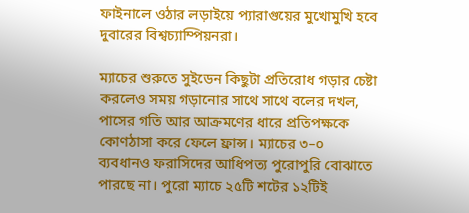ফাইনালে ওঠার লড়াইয়ে প্যারাগুয়ের মুখোমুখি হবে দুবারের বিশ্বচ্যাম্পিয়নরা।

ম্যাচের শুরুতে সুইডেন কিছুটা প্রতিরোধ গড়ার চেষ্টা করলেও সময় গড়ানোর সাথে সাথে বলের দখল, পাসের গতি আর আক্রমণের ধারে প্রতিপক্ষকে কোণঠাসা করে ফেলে ফ্রান্স। ম্যাচের ৩–০ ব্যবধানও ফরাসিদের আধিপত্য পুরোপুরি বোঝাতে পারছে না। পুরো ম্যাচে ২৫টি শটের ১২টিই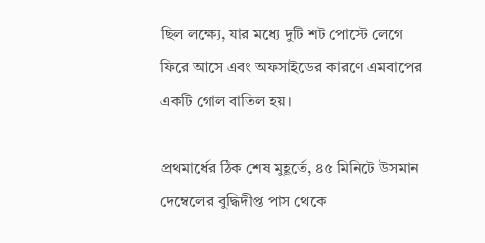ছিল লক্ষ্যে, যার মধ্যে দুটি শট পোস্টে লেগে ফিরে আসে এবং অফসাইডের কারণে এমবাপের একটি গোল বাতিল হয়।

প্রথমার্ধের ঠিক শেষ মুহূর্তে, ৪৫ মিনিটে উসমান দেম্বেলের বুদ্ধিদীপ্ত পাস থেকে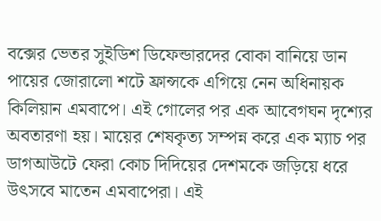বক্সের ভেতর সুইডিশ ডিফেন্ডারদের বোকা বানিয়ে ডান পায়ের জোরালো শটে ফ্রান্সকে এগিয়ে নেন অধিনায়ক কিলিয়ান এমবাপে। এই গোলের পর এক আবেগঘন দৃশ্যের অবতারণা হয়। মায়ের শেষকৃত্য সম্পন্ন করে এক ম্যাচ পর ডাগআউটে ফেরা কোচ দিদিয়ের দেশমকে জড়িয়ে ধরে উৎসবে মাতেন এমবাপেরা। এই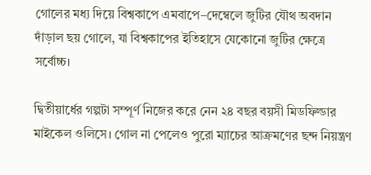গোলের মধ্য দিয়ে বিশ্বকাপে এমবাপে–দেম্বেলে জুটির যৌথ অবদান দাঁড়াল ছয় গোলে, যা বিশ্বকাপের ইতিহাসে যেকোনো জুটির ক্ষেত্রে সর্বোচ্চ।

দ্বিতীয়ার্ধের গল্পটা সম্পূর্ণ নিজের করে নেন ২৪ বছর বয়সী মিডফিল্ডার মাইকেল ওলিসে। গোল না পেলেও পুরো ম্যাচের আক্রমণের ছন্দ নিয়ন্ত্রণ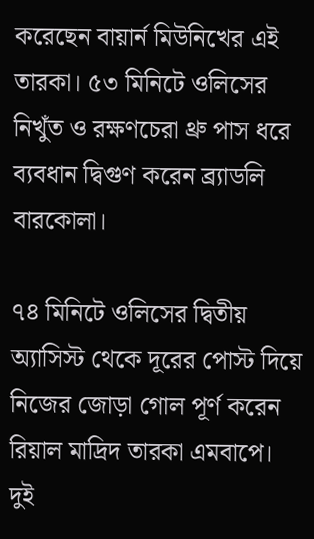করেছেন বায়ার্ন মিউনিখের এই তারকা। ৫৩ মিনিটে ওলিসের নিখুঁত ও রক্ষণচেরা থ্রু পাস ধরে ব্যবধান দ্বিগুণ করেন ব্র্যাডলি বারকোলা।

৭৪ মিনিটে ওলিসের দ্বিতীয় অ্যাসিস্ট থেকে দূরের পোস্ট দিয়ে নিজের জোড়া গোল পূর্ণ করেন রিয়াল মাদ্রিদ তারকা এমবাপে। দুই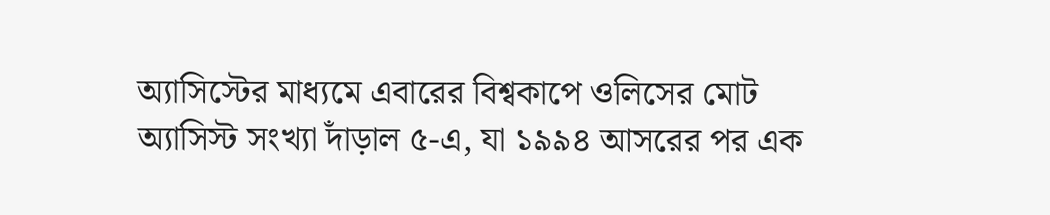অ্যাসিস্টের মাধ্যমে এবারের বিশ্বকাপে ওলিসের মোট অ্যাসিস্ট সংখ্যা দাঁড়াল ৫-এ, যা ১৯৯৪ আসরের পর এক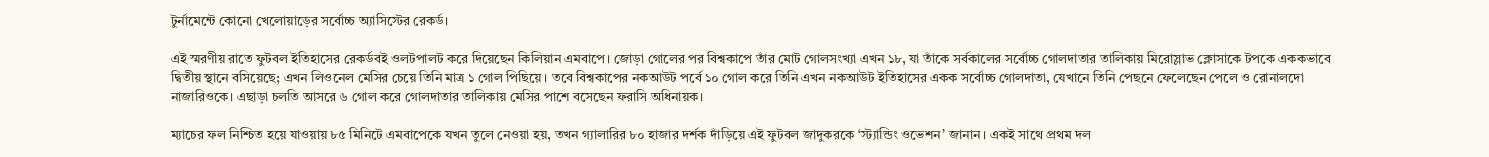টুর্নামেন্টে কোনো খেলোয়াড়ের সর্বোচ্চ অ্যাসিস্টের রেকর্ড।

এই স্মরণীয় রাতে ফুটবল ইতিহাসের রেকর্ডবই ওলটপালট করে দিয়েছেন কিলিয়ান এমবাপে। জোড়া গোলের পর বিশ্বকাপে তাঁর মোট গোলসংখ্যা এখন ১৮, যা তাঁকে সর্বকালের সর্বোচ্চ গোলদাতার তালিকায় মিরোস্লাভ ক্লোসাকে টপকে এককভাবে দ্বিতীয় স্থানে বসিয়েছে; এখন লিওনেল মেসির চেয়ে তিনি মাত্র ১ গোল পিছিয়ে। তবে বিশ্বকাপের নকআউট পর্বে ১০ গোল করে তিনি এখন নকআউট ইতিহাসের একক সর্বোচ্চ গোলদাতা, যেখানে তিনি পেছনে ফেলেছেন পেলে ও রোনালদো নাজারিওকে। এছাড়া চলতি আসরে ৬ গোল করে গোলদাতার তালিকায় মেসির পাশে বসেছেন ফরাসি অধিনায়ক।

ম্যাচের ফল নিশ্চিত হয়ে যাওয়ায় ৮৫ মিনিটে এমবাপেকে যখন তুলে নেওয়া হয়, তখন গ্যালারির ৮০ হাজার দর্শক দাঁড়িয়ে এই ফুটবল জাদুকরকে ‘স্ট্যান্ডিং ওভেশন’ জানান। একই সাথে প্রথম দল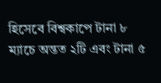হিসেবে বিশ্বকাপে টানা ৮ ম্যাচে অন্তত ২টি এবং টানা ৫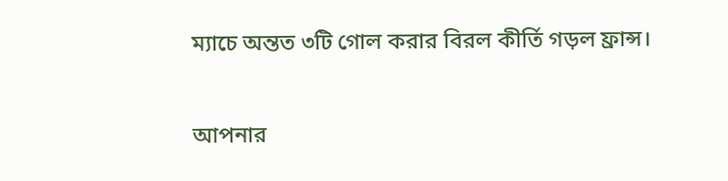ম্যাচে অন্তত ৩টি গোল করার বিরল কীর্তি গড়ল ফ্রান্স।

আপনার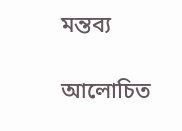মন্তব্য

আলোচিত